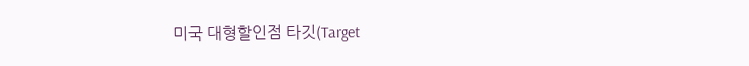미국 대형할인점 타깃(Target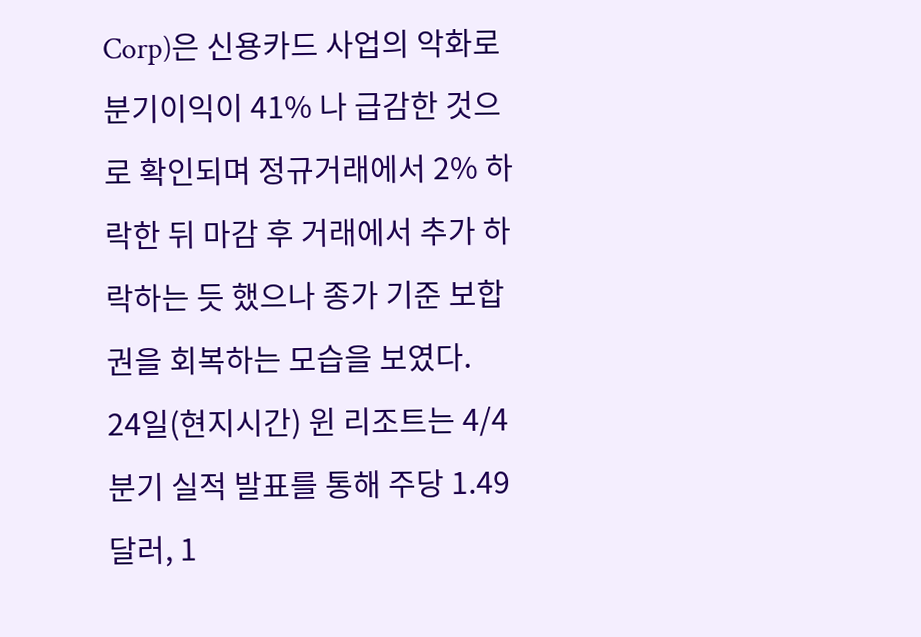Corp)은 신용카드 사업의 악화로 분기이익이 41% 나 급감한 것으로 확인되며 정규거래에서 2% 하락한 뒤 마감 후 거래에서 추가 하락하는 듯 했으나 종가 기준 보합권을 회복하는 모습을 보였다.
24일(현지시간) 윈 리조트는 4/4분기 실적 발표를 통해 주당 1.49달러, 1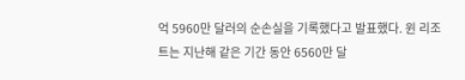억 5960만 달러의 순손실을 기록했다고 발표했다. 윈 리조트는 지난해 같은 기간 동안 6560만 달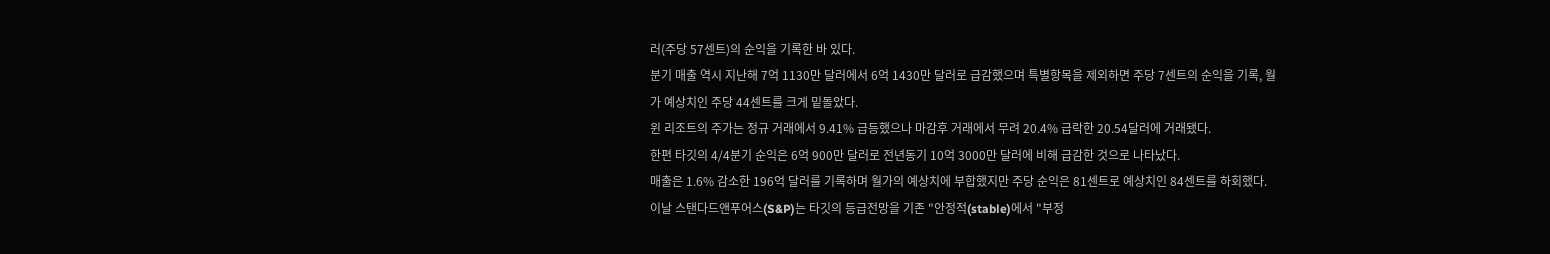러(주당 57센트)의 순익을 기록한 바 있다.
분기 매출 역시 지난해 7억 1130만 달러에서 6억 1430만 달러로 급감했으며 특별항목을 제외하면 주당 7센트의 순익을 기록, 월가 예상치인 주당 44센트를 크게 밑돌았다.
윈 리조트의 주가는 정규 거래에서 9.41% 급등했으나 마감후 거래에서 무려 20.4% 급락한 20.54달러에 거래됐다.
한편 타깃의 4/4분기 순익은 6억 900만 달러로 전년동기 10억 3000만 달러에 비해 급감한 것으로 나타났다.
매출은 1.6% 감소한 196억 달러를 기록하며 월가의 예상치에 부합했지만 주당 순익은 81센트로 예상치인 84센트를 하회했다.
이날 스탠다드앤푸어스(S&P)는 타깃의 등급전망을 기존 "안정적(stable)에서 "부정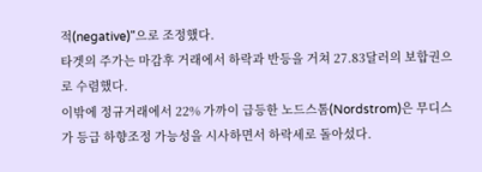적(negative)"으로 조정했다.
타겟의 주가는 마감후 거래에서 하락과 반등을 거쳐 27.83달러의 보합권으로 수렴했다.
이밖에 정규거래에서 22% 가까이 급등한 노드스톰(Nordstrom)은 무디스가 등급 하향조정 가능성을 시사하면서 하락세로 돌아섰다.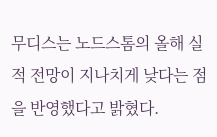무디스는 노드스톰의 올해 실적 전망이 지나치게 낮다는 점을 반영했다고 밝혔다.